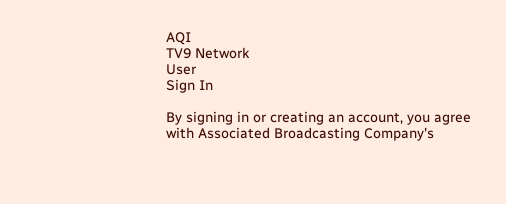AQI
TV9 Network
User
Sign In

By signing in or creating an account, you agree with Associated Broadcasting Company's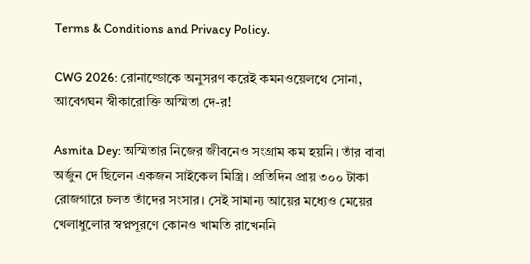Terms & Conditions and Privacy Policy.

CWG 2026: রোনাল্ডোকে অনুসরণ করেই কমনওয়েলথে সোনা, আবেগঘন স্বীকারোক্তি অস্মিতা দে-র!

Asmita Dey: অস্মিতার নিজের জীবনেও সংগ্রাম কম হয়নি। তাঁর বাবা অর্জুন দে ছিলেন একজন সাইকেল মিস্ত্রি। প্রতিদিন প্রায় ৩০০ টাকা রোজগারে চলত তাঁদের সংসার। সেই সামান্য আয়ের মধ্যেও মেয়ের খেলাধুলোর স্বপ্নপূরণে কোনও খামতি রাখেননি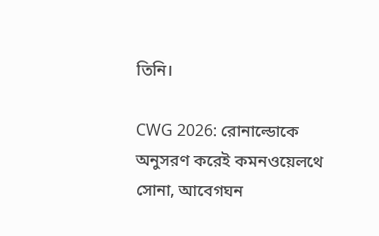তিনি।

CWG 2026: রোনাল্ডোকে অনুসরণ করেই কমনওয়েলথে সোনা, আবেগঘন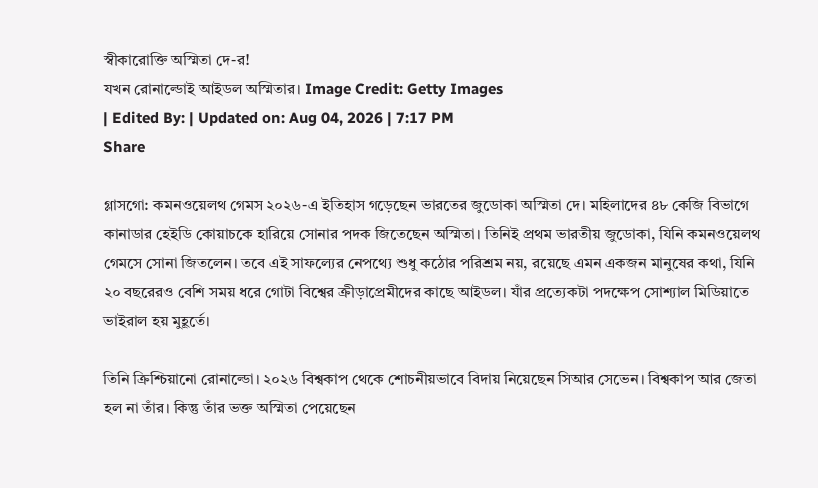স্বীকারোক্তি অস্মিতা দে-র!
যখন রোনাল্ডোই আইডল অস্মিতার। Image Credit: Getty Images
| Edited By: | Updated on: Aug 04, 2026 | 7:17 PM
Share

গ্লাসগো: কমনওয়েলথ গেমস ২০২৬-এ ইতিহাস গড়েছেন ভারতের জুডোকা অস্মিতা দে। মহিলাদের ৪৮ কেজি বিভাগে কানাডার হেইডি কোয়াচকে হারিয়ে সোনার পদক জিতেছেন অস্মিতা। তিনিই প্রথম ভারতীয় জুডোকা, যিনি কমনওয়েলথ গেমসে সোনা জিতলেন। তবে এই সাফল্যের নেপথ্যে শুধু কঠোর পরিশ্রম নয়, রয়েছে এমন একজন মানুষের কথা, যিনি ২০ বছরেরও বেশি সময় ধরে গোটা বিশ্বের ক্রীড়াপ্রেমীদের কাছে আইডল। যাঁর প্রত্যেকটা পদক্ষেপ সোশ্যাল মিডিয়াতে ভাইরাল হয় মুহূর্তে।

তিনি ক্রিশ্চিয়ানো রোনাল্ডো। ২০২৬ বিশ্বকাপ থেকে শোচনীয়ভাবে বিদায় নিয়েছেন সিআর সেভেন। বিশ্বকাপ আর জেতা হল না তাঁর। কিন্তু তাঁর ভক্ত অস্মিতা পেয়েছেন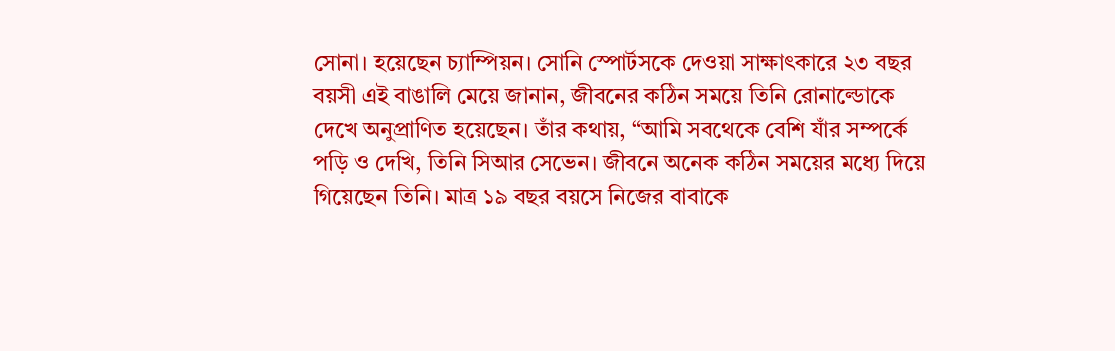সোনা। হয়েছেন চ্যাম্পিয়ন। সোনি স্পোর্টসকে দেওয়া সাক্ষাৎকারে ২৩ বছর বয়সী এই বাঙালি মেয়ে জানান, জীবনের কঠিন সময়ে তিনি রোনাল্ডোকে দেখে অনুপ্রাণিত হয়েছেন। তাঁর কথায়, “আমি সবথেকে বেশি যাঁর সম্পর্কে পড়ি ও দেখি, তিনি সিআর সেভেন। জীবনে অনেক কঠিন সময়ের মধ্যে দিয়ে গিয়েছেন তিনি। মাত্র ১৯ বছর বয়সে নিজের বাবাকে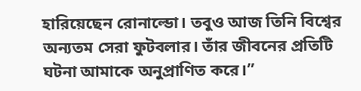হারিয়েছেন রোনাল্ডো। তবুও আজ তিনি বিশ্বের অন্যতম সেরা ফুটবলার। তাঁর জীবনের প্রতিটি ঘটনা আমাকে অনুপ্রাণিত করে।”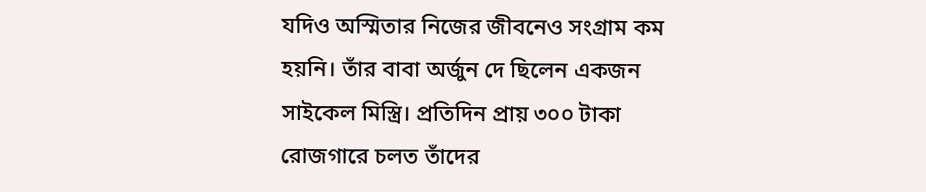যদিও অস্মিতার নিজের জীবনেও সংগ্রাম কম হয়নি। তাঁর বাবা অর্জুন দে ছিলেন একজন সাইকেল মিস্ত্রি। প্রতিদিন প্রায় ৩০০ টাকা রোজগারে চলত তাঁদের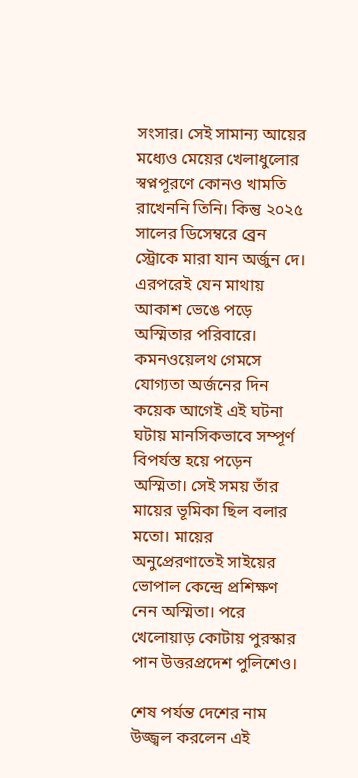সংসার। সেই সামান্য আয়ের মধ্যেও মেয়ের খেলাধুলোর স্বপ্নপূরণে কোনও খামতি রাখেননি তিনি। কিন্তু ২০২৫ সালের ডিসেম্বরে ব্রেন স্ট্রোকে মারা যান অর্জুন দে। এরপরেই যেন মাথায় আকাশ ভেঙে পড়ে অস্মিতার পরিবারে। কমনওয়েলথ গেমসে যোগ্যতা অর্জনের দিন কয়েক আগেই এই ঘটনা ঘটায় মানসিকভাবে সম্পূর্ণ বিপর্যস্ত হয়ে পড়েন অস্মিতা। সেই সময় তাঁর মায়ের ভূমিকা ছিল বলার মতো। মায়ের অনুপ্রেরণাতেই সাইয়ের ভোপাল কেন্দ্রে প্রশিক্ষণ নেন অস্মিতা। পরে খেলোয়াড় কোটায় পুরস্কার পান উত্তরপ্রদেশ পুলিশেও।

শেষ পর্যন্ত দেশের নাম উজ্জ্বল করলেন এই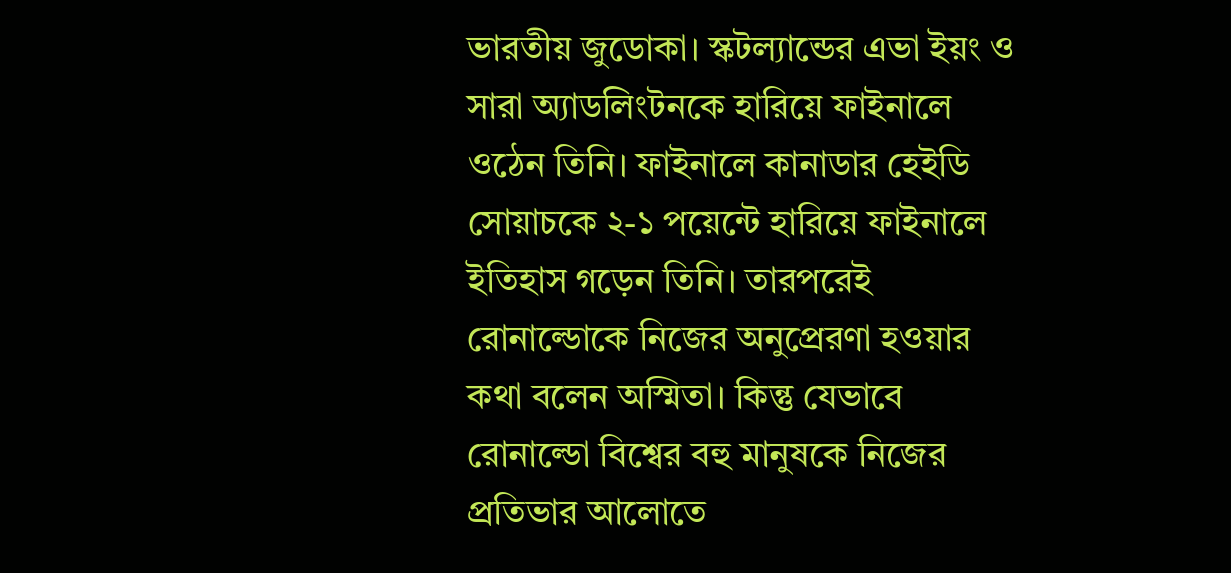ভারতীয় জুডোকা। স্কটল্যান্ডের এভা ইয়ং ও সারা অ্যাডলিংটনকে হারিয়ে ফাইনালে ওঠেন তিনি। ফাইনালে কানাডার হেইডি সোয়াচকে ২-১ পয়েন্টে হারিয়ে ফাইনালে ইতিহাস গড়েন তিনি। তারপরেই রোনাল্ডোকে নিজের অনুপ্রেরণা হওয়ার কথা বলেন অস্মিতা। কিন্তু যেভাবে রোনাল্ডো বিশ্বের বহু মানুষকে নিজের প্রতিভার আলোতে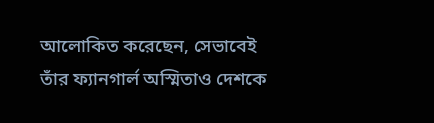আলোকিত করেছেন, সেভাবেই তাঁর ফ্যানগার্ল অস্মিতাও দেশকে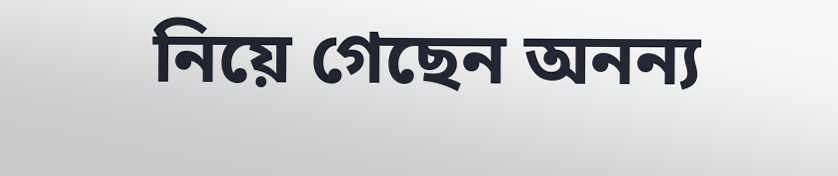নিয়ে গেছেন অনন্য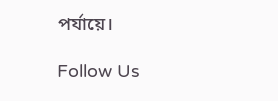পর্যায়ে।

Follow Us